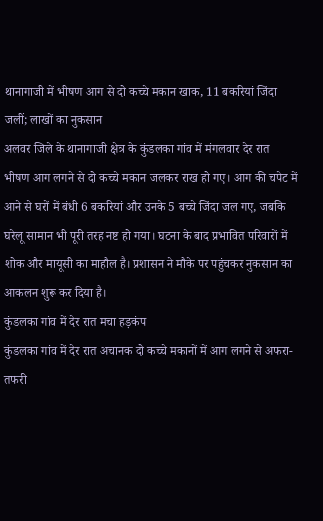थानागाजी में भीषण आग से दो कच्चे मकान खाक, 11 बकरियां जिंदा जलीं; लाखों का नुकसान
अलवर जिले के थानागाजी क्षेत्र के कुंडलका गांव में मंगलवार देर रात भीषण आग लगने से दो कच्चे मकान जलकर राख हो गए। आग की चपेट में आने से घरों में बंधी 6 बकरियां और उनके 5 बच्चे जिंदा जल गए, जबकि घरेलू सामान भी पूरी तरह नष्ट हो गया। घटना के बाद प्रभावित परिवारों में शोक और मायूसी का माहौल है। प्रशासन ने मौके पर पहुंचकर नुकसान का आकलन शुरू कर दिया है।
कुंडलका गांव में देर रात मचा हड़कंप
कुंडलका गांव में देर रात अचानक दो कच्चे मकानों में आग लगने से अफरा-तफरी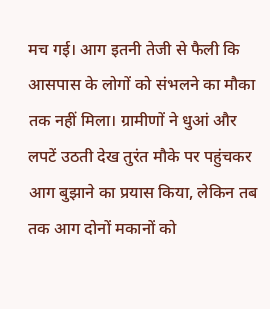मच गई। आग इतनी तेजी से फैली कि आसपास के लोगों को संभलने का मौका तक नहीं मिला। ग्रामीणों ने धुआं और लपटें उठती देख तुरंत मौके पर पहुंचकर आग बुझाने का प्रयास किया, लेकिन तब तक आग दोनों मकानों को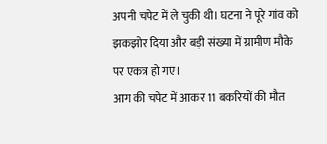अपनी चपेट में ले चुकी थी। घटना ने पूरे गांव को झकझोर दिया और बड़ी संख्या में ग्रामीण मौके पर एकत्र हो गए।
आग की चपेट में आकर 11 बकरियों की मौत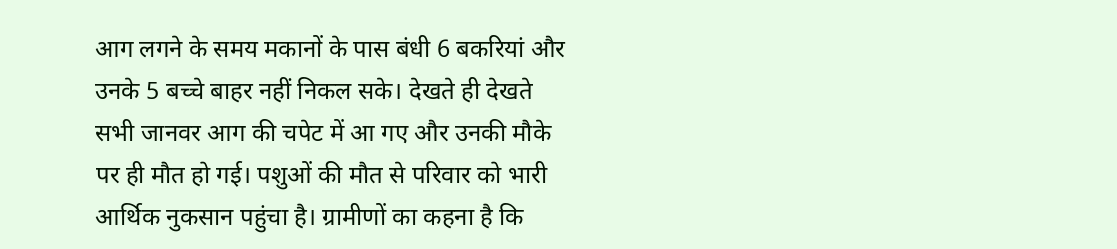आग लगने के समय मकानों के पास बंधी 6 बकरियां और उनके 5 बच्चे बाहर नहीं निकल सके। देखते ही देखते सभी जानवर आग की चपेट में आ गए और उनकी मौके पर ही मौत हो गई। पशुओं की मौत से परिवार को भारी आर्थिक नुकसान पहुंचा है। ग्रामीणों का कहना है कि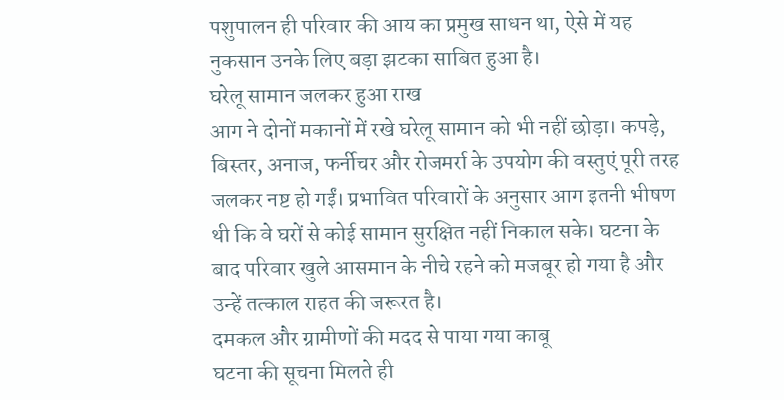पशुपालन ही परिवार की आय का प्रमुख साधन था, ऐसे में यह नुकसान उनके लिए बड़ा झटका साबित हुआ है।
घरेलू सामान जलकर हुआ राख
आग ने दोनों मकानों में रखे घरेलू सामान को भी नहीं छोड़ा। कपड़े, बिस्तर, अनाज, फर्नीचर और रोजमर्रा के उपयोग की वस्तुएं पूरी तरह जलकर नष्ट हो गईं। प्रभावित परिवारों के अनुसार आग इतनी भीषण थी कि वे घरों से कोई सामान सुरक्षित नहीं निकाल सके। घटना के बाद परिवार खुले आसमान के नीचे रहने को मजबूर हो गया है और उन्हें तत्काल राहत की जरूरत है।
दमकल और ग्रामीणों की मदद से पाया गया काबू
घटना की सूचना मिलते ही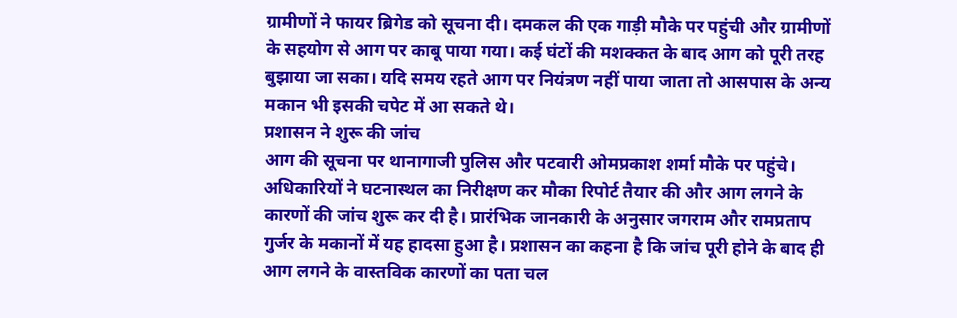ग्रामीणों ने फायर ब्रिगेड को सूचना दी। दमकल की एक गाड़ी मौके पर पहुंची और ग्रामीणों के सहयोग से आग पर काबू पाया गया। कई घंटों की मशक्कत के बाद आग को पूरी तरह बुझाया जा सका। यदि समय रहते आग पर नियंत्रण नहीं पाया जाता तो आसपास के अन्य मकान भी इसकी चपेट में आ सकते थे।
प्रशासन ने शुरू की जांच
आग की सूचना पर थानागाजी पुलिस और पटवारी ओमप्रकाश शर्मा मौके पर पहुंचे। अधिकारियों ने घटनास्थल का निरीक्षण कर मौका रिपोर्ट तैयार की और आग लगने के कारणों की जांच शुरू कर दी है। प्रारंभिक जानकारी के अनुसार जगराम और रामप्रताप गुर्जर के मकानों में यह हादसा हुआ है। प्रशासन का कहना है कि जांच पूरी होने के बाद ही आग लगने के वास्तविक कारणों का पता चल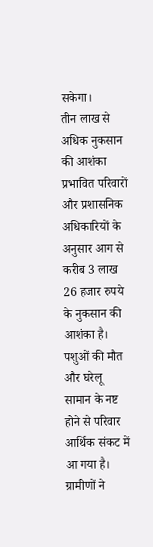सकेगा।
तीन लाख से अधिक नुकसान की आशंका
प्रभावित परिवारों और प्रशासनिक अधिकारियों के अनुसार आग से करीब 3 लाख 26 हजार रुपये के नुकसान की आशंका है। पशुओं की मौत और घरेलू सामान के नष्ट होने से परिवार आर्थिक संकट में आ गया है। ग्रामीणों ने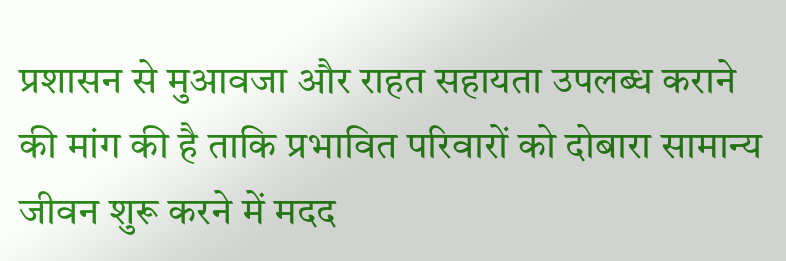प्रशासन से मुआवजा और राहत सहायता उपलब्ध कराने की मांग की है ताकि प्रभावित परिवारों को दोबारा सामान्य जीवन शुरू करने में मदद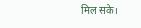मिल सके।